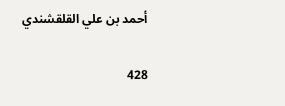أحمد بن علي القلقشندي

428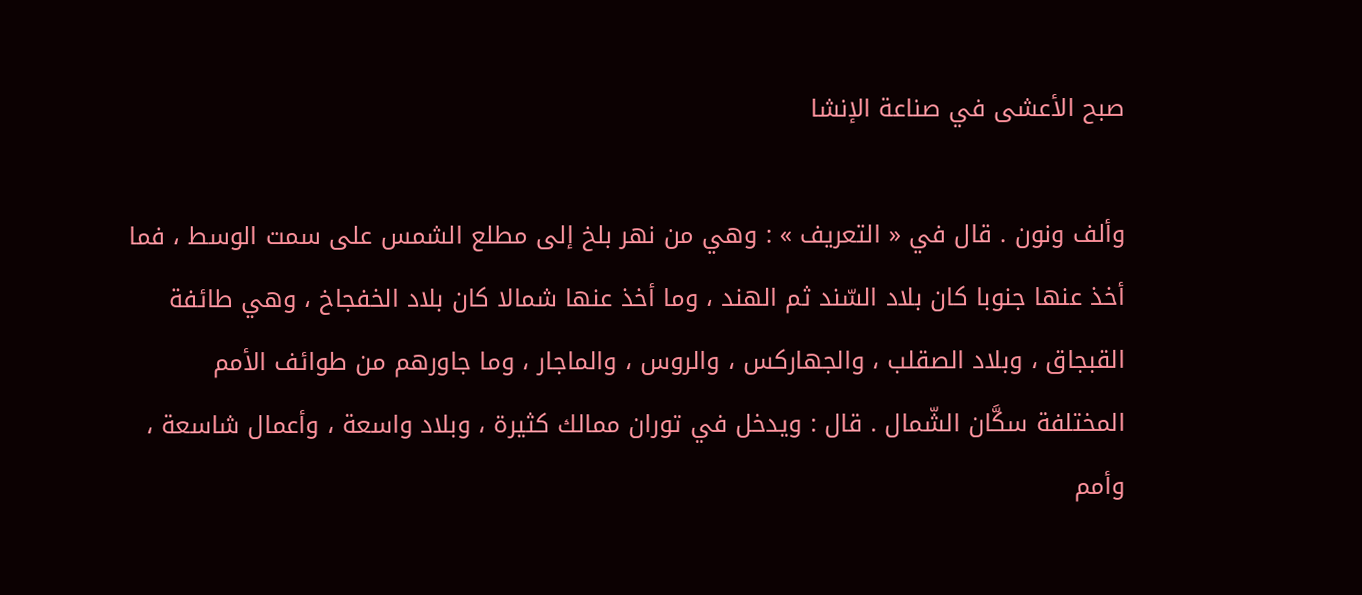صبح الأعشى في صناعة الإنشا

وألف ونون . قال في « التعريف » : وهي من نهر بلخ إلى مطلع الشمس على سمت الوسط ، فما أخذ عنها جنوبا كان بلاد السّند ثم الهند ، وما أخذ عنها شمالا كان بلاد الخفجاخ ، وهي طائفة القبجاق ، وبلاد الصقلب ، والجهاركس ، والروس ، والماجار ، وما جاورهم من طوائف الأمم المختلفة سكَّان الشّمال . قال : ويدخل في توران ممالك كثيرة ، وبلاد واسعة ، وأعمال شاسعة ، وأمم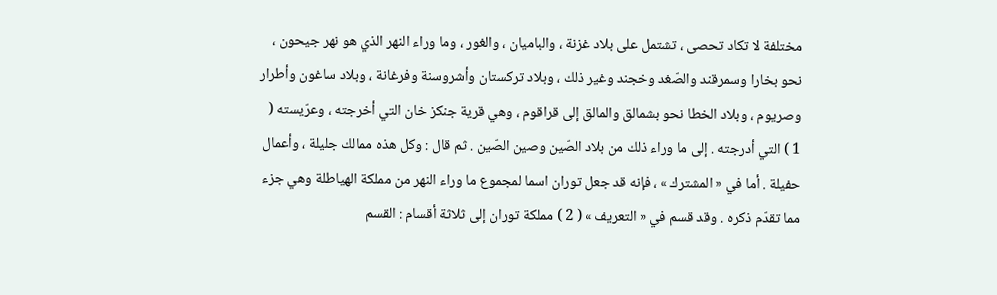مختلفة لا تكاد تحصى ، تشتمل على بلاد غزنة ، والباميان ، والغور ، وما وراء النهر الذي هو نهر جيحون ، نحو بخارا وسمرقند والصّغد وخجند وغير ذلك ، وبلاد تركستان وأشروسنة وفرغانة ، وبلاد ساغون وأطرار وصريوم ، وبلاد الخطا نحو بشمالق والمالق إلى قراقوم ، وهي قرية جنكز خان التي أخرجته ، وعرّيسته ( 1 ) التي أدرجته . إلى ما وراء ذلك من بلاد الصّين وصين الصّين . ثم قال : وكل هذه ممالك جليلة ، وأعمال حفيلة . أما في « المشترك » ، فإنه قد جعل توران اسما لمجموع ما وراء النهر من مملكة الهياطلة وهي جزء مما تقدّم ذكره . وقد قسم في « التعريف » ( 2 ) مملكة توران إلى ثلاثة أقسام : القسم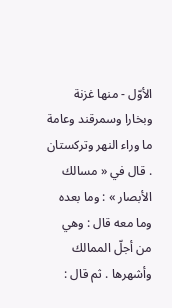الأوّل - منها غزنة وبخارا وسمرقند وعامة ما وراء النهر وتركستان . قال في « مسالك الأبصار » : وما بعده وما معه قال : وهي من أجلّ الممالك وأشهرها . ثم قال :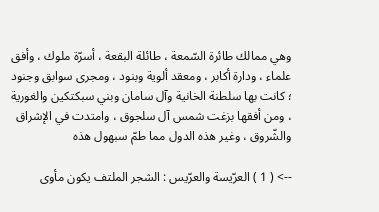وهي ممالك طائرة السّمعة ، طائلة البقعة ، أسرّة ملوك ، وأفق علماء ، ودارة أكابر ، ومعقد ألوية وبنود ، ومجرى سوابق وجنود ؛ كانت بها سلطنة الخانية وآل سامان وبني سبكتكين والغورية ، ومن أفقها بزغت شمس آل سلجوق ، وامتدت في الإشراق والشّروق ، وغير هذه الدول مما طمّ سبهول هذه

--> ( 1 ) العرّيسة والعرّيس : الشجر الملتف يكون مأوى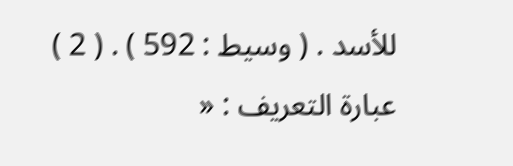للأسد . ( وسيط : 592 ) . ( 2 ) عبارة التعريف : «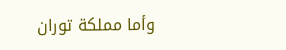وأما مملكة توران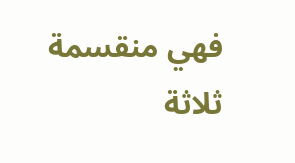فهي منقسمة ثلاثة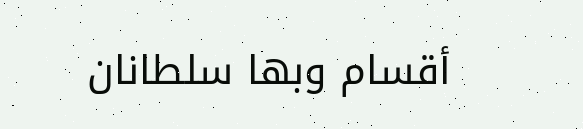أقسام وبها سلطانان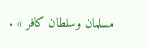مسلمان وسلطان كافر » .